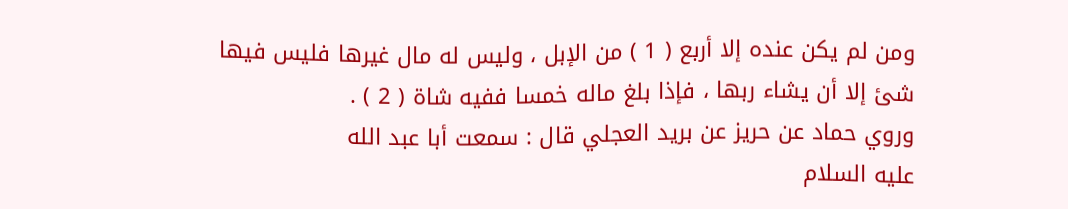ومن لم يكن عنده إلا أربع ( 1 ) من الإبل ، وليس له مال غيرها فليس فيها
شئ إلا أن يشاء ربها ، فإذا بلغ ماله خمسا ففيه شاة ( 2 ) .
وروي حماد عن حريز عن بريد العجلي قال : سمعت أبا عبد الله
عليه السلام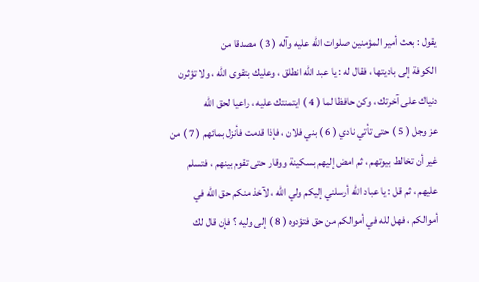يقول : بعث أمير المؤمنين صلوات الله عليه وآله ( 3 ) مصدقا من
الكوفة إلى باديتها ، فقال له : يا عبد الله انطلق ، وعليك بتقوى الله ، ولا تؤثرن
دنياك على آخرتك ، وكن حافظا لما ( 4 ) ايتمنتك عليه ، راعيا لحق الله
عز وجل ( 5 ) حتى تأتي نادي ( 6 ) بني فلان ، فإذا قدمت فأنزل بمائهم ( 7 ) من
غير أن تخالط بيوتهم ، ثم امض إليهم بسكينة ووقار حتى تقوم بينهم ، فتسلم
عليهم ، ثم قل : يا عباد الله أرسلني إليكم ولي الله ، لآخذ منكم حق الله في
أموالكم ، فهل لله في أموالكم من حق فتؤدوه ( 8 ) إلى وليه ؟ فإن قال لك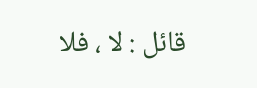قائل : لا ، فلا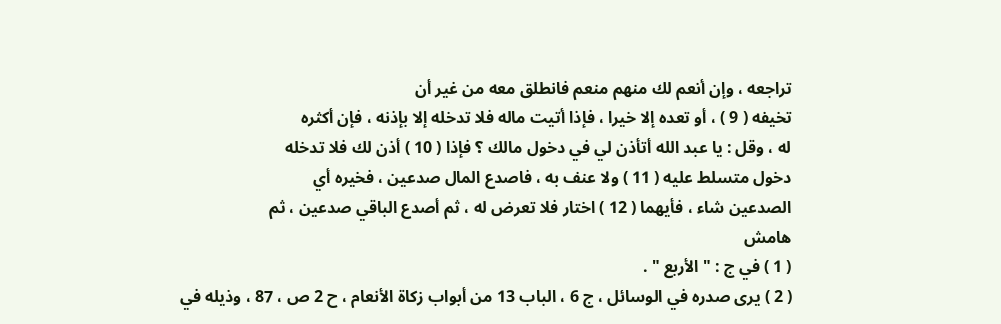تراجعه ، وإن أنعم لك منهم منعم فانطلق معه من غير أن
تخيفه ( 9 ) ، أو تعده إلا خيرا ، فإذا أتيت ماله فلا تدخله إلا بإذنه ، فإن أكثره
له ، وقل : يا عبد الله أتأذن لي في دخول مالك ؟ فإذا ( 10 ) أذن لك فلا تدخله
دخول متسلط عليه ( 11 ) ولا عنف به ، فاصدع المال صدعين ، فخيره أي
الصدعين شاء ، فأيهما ( 12 ) اختار فلا تعرض له ، ثم أصدع الباقي صدعين ، ثم
هامش
( 1 ) في ج : " الأربع " .
( 2 ) يرى صدره في الوسائل ، ج 6 ، الباب 13 من أبواب زكاة الأنعام ، ح 2 ص ، 87 ، وذيله في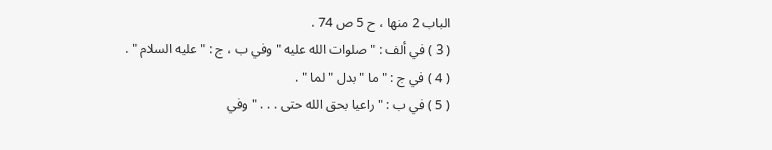الباب 2 منها ، ح 5 ص 74 .
( 3 ) في ألف : " صلوات الله عليه " وفي ب ، ج : " عليه السلام " .
( 4 ) في ج : " ما " بدل " لما " .
( 5 ) في ب : " راعيا بحق الله حتى . . . " وفي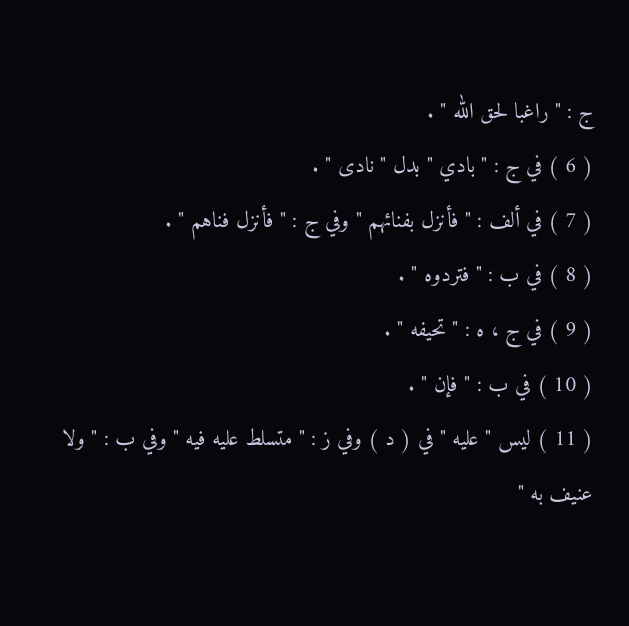ج : " راغبا لحق الله " .
( 6 ) في ج : " بادي " بدل " نادى " .
( 7 ) في ألف : " فأنزل بفنائهم " وفي ج : " فأنزل فناهم " .
( 8 ) في ب : " فتردوه " .
( 9 ) في ج ، ه : " تحيفه " .
( 10 ) في ب : " فإن " .
( 11 ) ليس " عليه " في ( د ) وفي ز : " متسلط عليه فيه " وفي ب : " ولا عنيف به "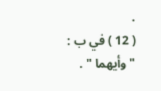.
( 12 ) في ب : " وأيهما " .